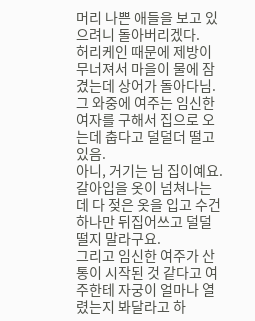머리 나쁜 애들을 보고 있으려니 돌아버리겠다.
허리케인 때문에 제방이 무너져서 마을이 물에 잠겼는데 상어가 돌아다님.
그 와중에 여주는 임신한 여자를 구해서 집으로 오는데 춥다고 덜덜더 떨고 있음.
아니, 거기는 님 집이예요.
갈아입을 옷이 넘쳐나는데 다 젖은 옷을 입고 수건 하나만 뒤집어쓰고 덜덜 떨지 말라구요.
그리고 임신한 여주가 산통이 시작된 것 같다고 여주한테 자궁이 얼마나 열렸는지 봐달라고 하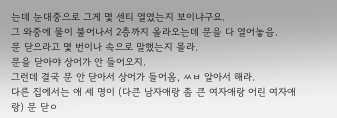는데 눈대중으로 그게 몇 센티 열였는지 보이냐구요.
그 와중에 물이 불어나서 2층까지 올라오는데 문을 다 열어놓음.
문 닫으라고 몇 번이나 속으로 말했는지 몰라.
문을 닫아야 상어가 안 들어오지.
그런데 결국 문 안 닫아서 상어가 들어옴, ㅆㅂ 알아서 해라.
다른 집에서는 애 세 명이 (다큰 남자애랑 좀 큰 여자애랑 어린 여자애랑) 문 닫ㅇ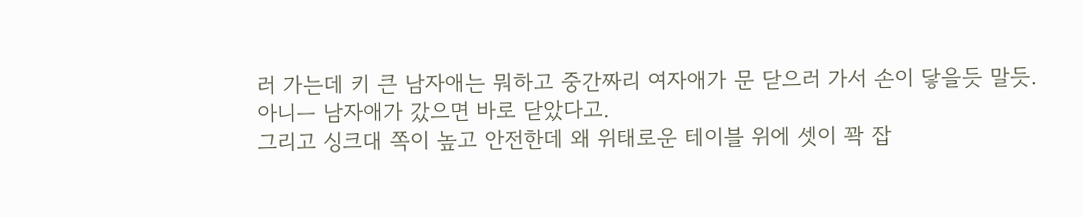러 가는데 키 큰 남자애는 뭐하고 중간짜리 여자애가 문 닫으러 가서 손이 닿을듯 말듯.
아니ㅡ 남자애가 갔으면 바로 닫았다고.
그리고 싱크대 쪽이 높고 안전한데 왜 위태로운 테이블 위에 셋이 꽉 잡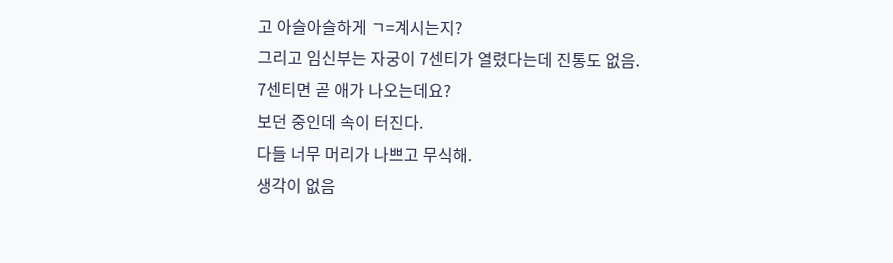고 아슬아슬하게 ㄱ=계시는지?
그리고 임신부는 자궁이 7센티가 열렸다는데 진통도 없음.
7센티면 곧 애가 나오는데요?
보던 중인데 속이 터진다.
다들 너무 머리가 나쁘고 무식해.
생각이 없음